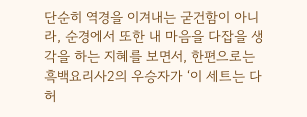단순히 역경을 이겨내는 굳건함이 아니라, 순경에서 또한 내 마음을 다잡을 생각을 하는 지혜를 보면서, 한편으로는 흑백요리사2의 우승자가 ‘이 세트는 다 허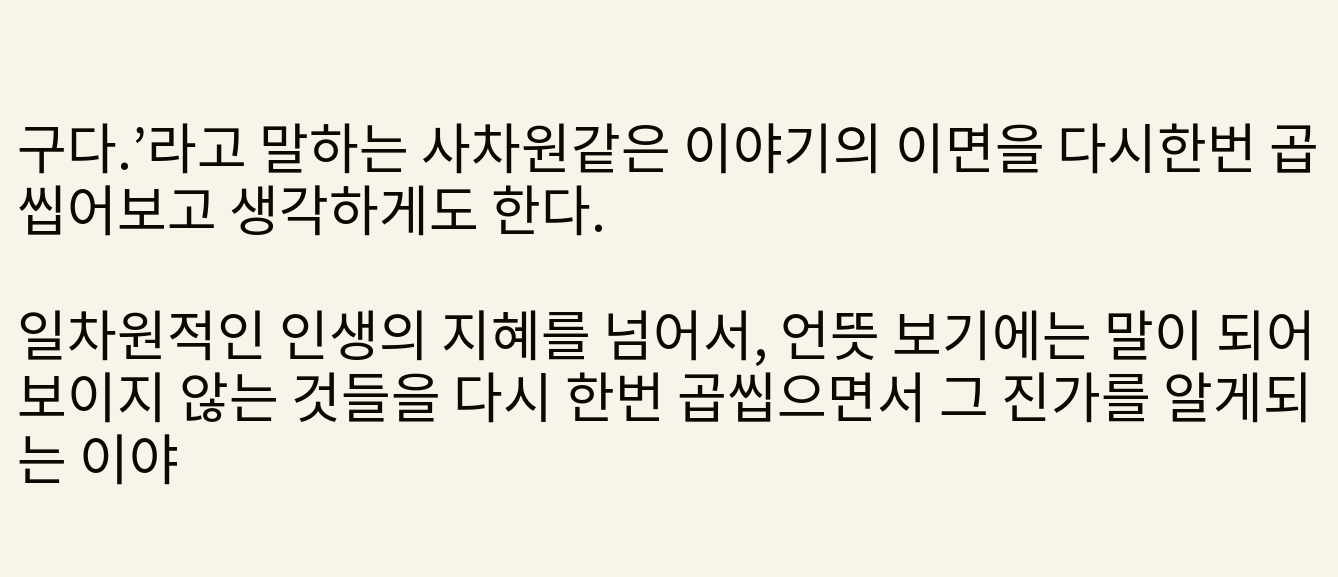구다.’라고 말하는 사차원같은 이야기의 이면을 다시한번 곱씹어보고 생각하게도 한다.

일차원적인 인생의 지혜를 넘어서, 언뜻 보기에는 말이 되어보이지 않는 것들을 다시 한번 곱씹으면서 그 진가를 알게되는 이야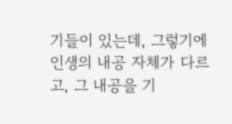기들이 있는데, 그렇기에 인생의 내공 자체가 다르고, 그 내공을 기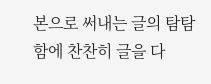본으로 써내는 글의 탐탐함에 찬찬히 글을 다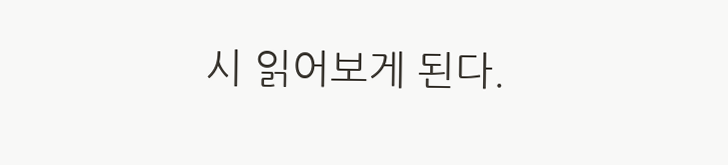시 읽어보게 된다.